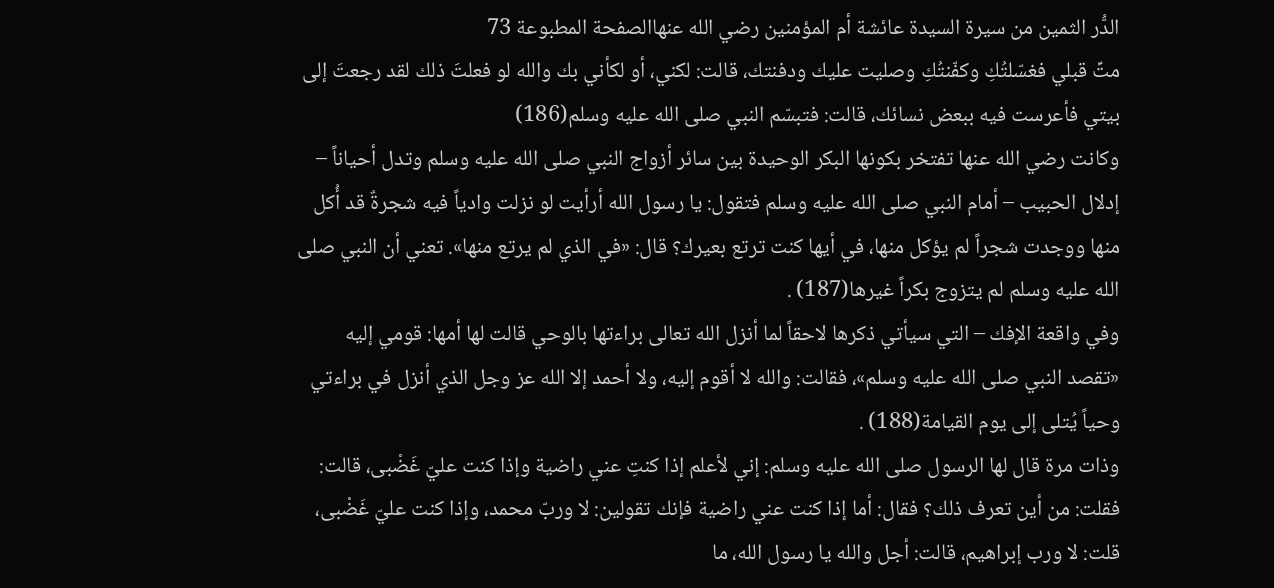الدُّر الثمين من سيرة السيدة عائشة أم المؤمنين رضي الله عنهاالصفحة المطبوعة 73
متِّ قبلي فغسّلتُكِ وكفّنتُكِ وصليت عليك ودفنتك، قالت: لكني، أو لكأني بك والله لو فعلتَ ذلك لقد رجعتَ إلى بيتي فأعرست فيه ببعض نسائك، قالت: فتبسّم النبي صلى الله عليه وسلم(186)
وكانت رضي الله عنها تفتخر بكونها البكر الوحيدة بين سائر أزواج النبي صلى الله عليه وسلم وتدل أحياناً – إدلال الحبيب – أمام النبي صلى الله عليه وسلم فتقول: يا رسول الله أرأيت لو نزلت وادياً فيه شجرةٌ قد أُكل منها ووجدت شجراً لم يؤكل منها، في أيها كنت ترتع بعيرك؟ قال: «في الذي لم يرتع منها». تعني أن النبي صلى الله عليه وسلم لم يتزوج بكراً غيرها(187) .
وفي واقعة الإفك – التي سيأتي ذكرها لاحقاً لما أنزل الله تعالى براءتها بالوحي قالت لها أمها: قومي إليه «تقصد النبي صلى الله عليه وسلم»، فقالت: والله لا أقوم إليه، ولا أحمد إلا الله عز وجل الذي أنزل في براءتي وحياً يُتلى إلى يوم القيامة(188) .
وذات مرة قال لها الرسول صلى الله عليه وسلم: إني لأعلم إذا كنتِ عني راضية وإذا كنت عليّ غَضْبى، قالت: فقلت: من أين تعرف ذلك؟ فقال: أما إذا كنت عني راضية فإنك تقولين: لا وربّ محمد، وإذا كنت عليّ غَضْبى، قلت: لا ورب إبراهيم، قالت: أجل والله يا رسول الله، ما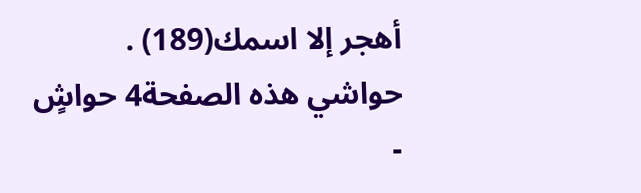أهجر إلا اسمك(189) .
حواشي هذه الصفحة4 حواشٍ
-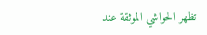تظهر الحواشي الموثقة عند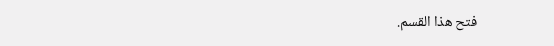فتح هذا القسم.